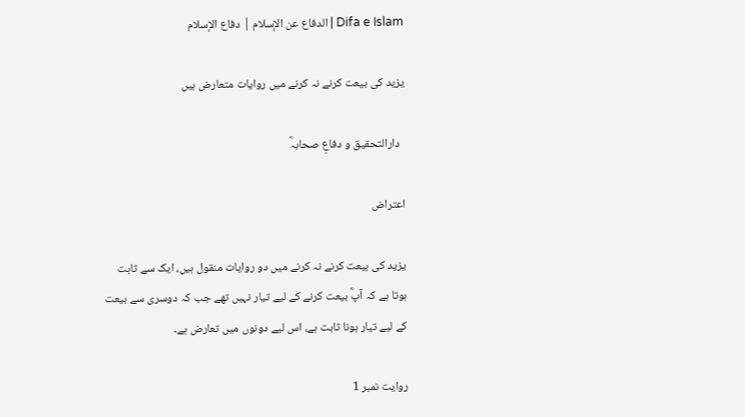Difa e Islam | الدفاع عن الإسلام | دفاع الإسلام

یزید کی بیعت کرنے نہ کرنے میں روایات متعارض ہیں

  دارالتحقیق و دفاعِ صحابہؓ

اعتراض

یزید کی بیعت کرنے نہ کرنے میں دو روایات منقول ہیں، ایک سے ثابت ہوتا ہے کہ آپؓ بیعت کرنے کے لیے تیار نہیں تھے جب کہ دوسری سے بیعت کے لیے تیار ہونا ثابت ہے، اس لیے دونوں میں تعارض ہے۔

روایت نمبر 1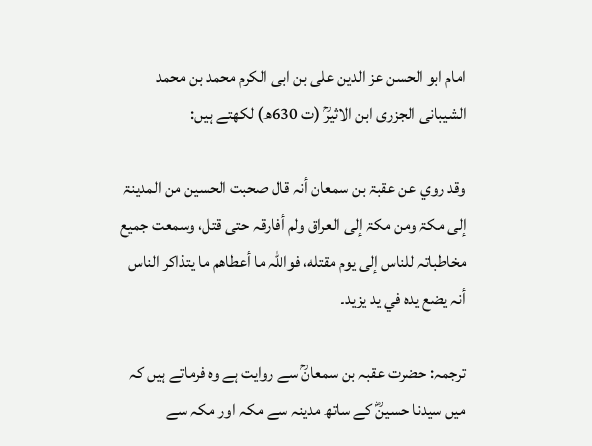امام ابو الحسن عز الدین علی بن ابی الکرم محمد بن محمد الشیبانی الجزری ابن الاثیرؒ (ت 630ھ) لکھتے ہیں:

وقد روي عن عقبۃ بن سمعان أنہ قال صحبت الحسين من المدينۃ إلى مكۃ ومن مكۃ إلى العراق ولم أفارقہ حتى قتل، وسمعت جميع مخاطباتہ للناس إلى يوم مقتله، فواللہ ما أعطاهم ما يتذاكر الناس أنہ يضع يده في يد يزيد۔

ترجمہ: حضرت عقبہ بن سمعانؒ سے روایت ہے وہ فرماتے ہیں کہ میں سیدنا حسینؓ کے ساتھ مدینہ سے مکہ اور مکہ سے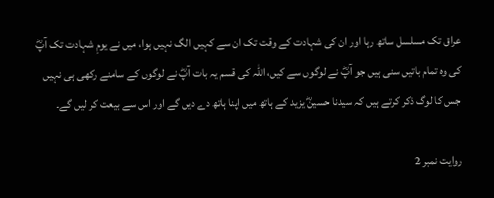عراق تک مسلسل ساتھ رہا اور ان کی شہادت کے وقت تک ان سے کہیں الگ نہیں ہوا، میں نے یومِ شہادت تک آپؓ کی وہ تمام باتیں سنی ہیں جو آپؓ نے لوگوں سے کیں، اللہ کی قسم یہ بات آپؓ نے لوگوں کے سامنے رکھی ہی نہیں جس کا لوگ ذکر کرتے ہیں کہ سیدنا حسینؓ یزید کے ہاتھ میں اپنا ہاتھ دے دیں گے اور اس سے بیعت کر لیں گے۔

روایت نمبر 2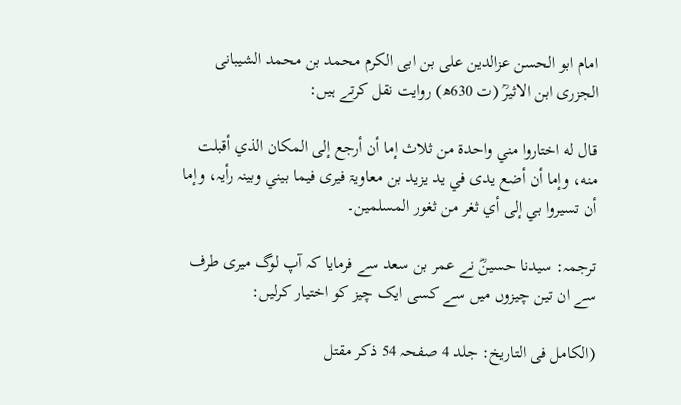امام ابو الحسن عزالدین علی بن ابی الکرم محمد بن محمد الشیبانی الجزری ابن الاثیرؒ (ت 630ھ) روایت نقل کرتے ہیں:

قال له اختاروا مني واحدة من ثلاث إما أن أرجع إلى المكان الذي أقبلت منه، وإما أن أضع يدى في يد يزيد بن معاويۃ فيرى فيما بيني وبينہ رأيہ، وإما أن تسيروا بي إلى أي ثغر من ثغور المسلمين۔

ترجمہ: سیدنا حسینؓ نے عمر بن سعد سے فرمایا کہ آپ لوگ میری طرف سے ان تین چیزوں میں سے کسی ایک چیز کو اختیار کرلیں:

(الكامل فی التاريخ: جلد 4 صفحہ 54 ذكر مقتل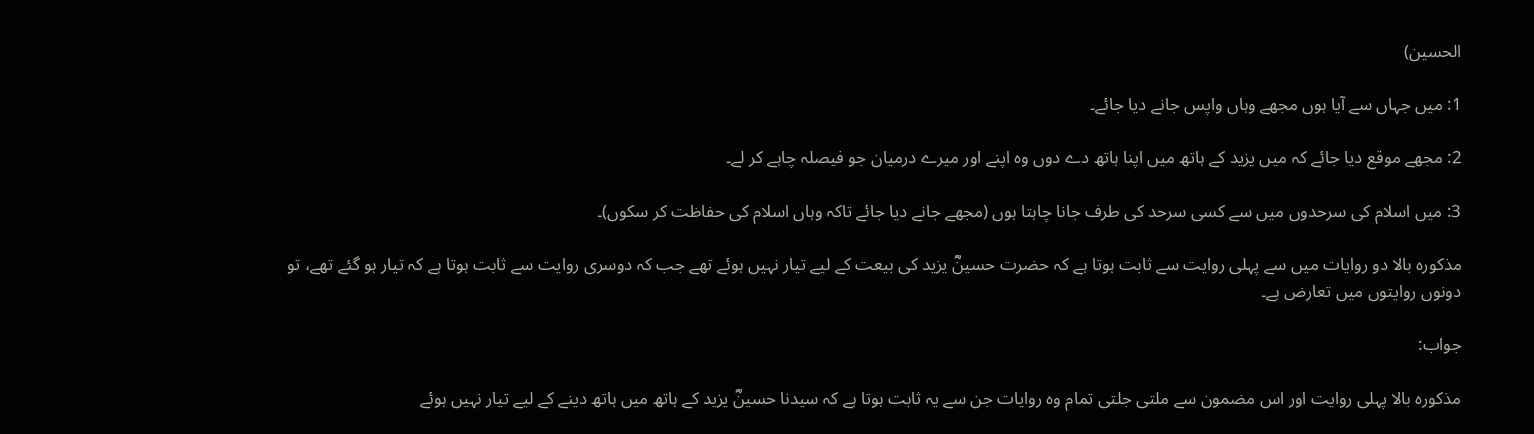الحسين)

1: میں جہاں سے آیا ہوں مجھے وہاں واپس جانے دیا جائے۔

2: مجھے موقع دیا جائے کہ میں یزید کے ہاتھ میں اپنا ہاتھ دے دوں وہ اپنے اور میرے درمیان جو فیصلہ چاہے کر لے۔

3: میں اسلام کی سرحدوں میں سے کسی سرحد کی طرف جانا چاہتا ہوں (مجھے جانے دیا جائے تاکہ وہاں اسلام کی حفاظت کر سکوں)۔

مذکورہ بالا دو روایات میں سے پہلی روایت سے ثابت ہوتا ہے کہ حضرت حسینؓ یزید کی بیعت کے لیے تیار نہیں ہوئے تھے جب کہ دوسری روایت سے ثابت ہوتا ہے کہ تیار ہو گئے تھے، تو دونوں روایتوں میں تعارض ہے۔

جواب:

مذکورہ بالا پہلی روایت اور اس مضمون سے ملتی جلتی تمام وہ روایات جن سے یہ ثابت ہوتا ہے کہ سیدنا حسینؓ یزید کے ہاتھ میں ہاتھ دینے کے لیے تیار نہیں ہوئے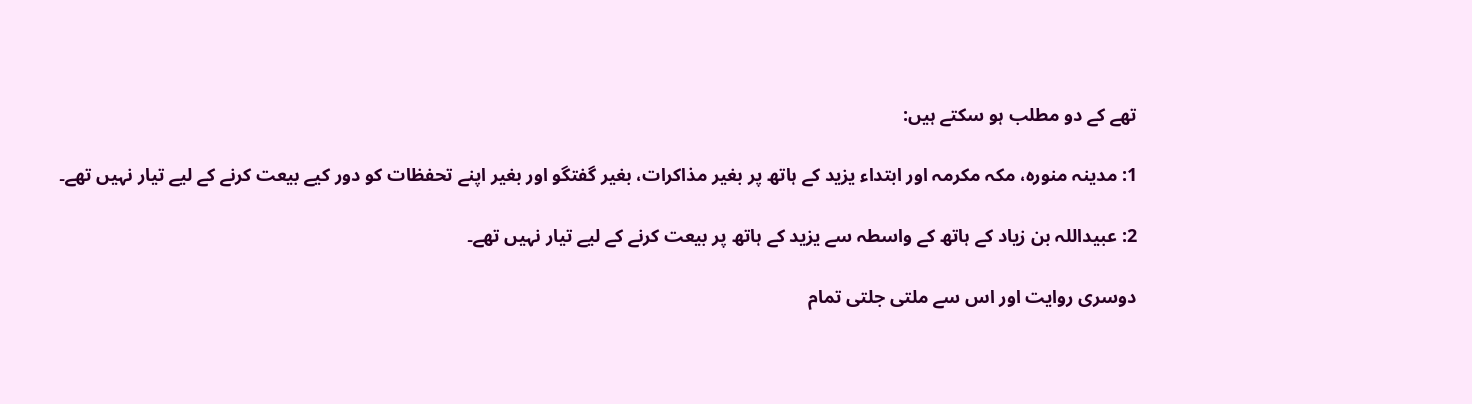تھے کے دو مطلب ہو سکتے ہیں:

1: مدینہ منورہ، مکہ مکرمہ اور ابتداء یزید کے ہاتھ پر بغیر مذاکرات، بغیر گفتگو اور بغیر اپنے تحفظات کو دور کیے بیعت کرنے کے لیے تیار نہیں تھے۔

2: عبیداللہ بن زیاد کے ہاتھ کے واسطہ سے یزید کے ہاتھ پر بیعت کرنے کے لیے تیار نہیں تھے۔

دوسری روایت اور اس سے ملتی جلتی تمام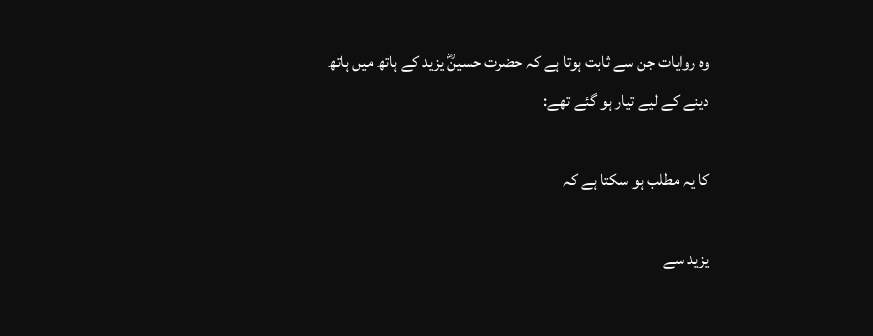وہ روایات جن سے ثابت ہوتا ہے کہ حضرت حسینؓ یزید کے ہاتھ میں ہاتھ دینے کے لیے تیار ہو گئے تھے:

کا یہ مطلب ہو سکتا ہے کہ

یزید سے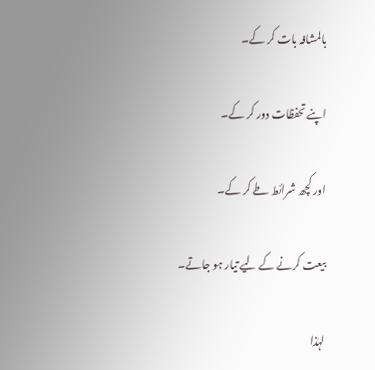بالمشافہ بات کر کے۔

اپنے تحفظات دور کر کے۔

اور کچھ شرائط طے کر کے۔

بیعت کرنے کے لیے تیار ہو جاتے۔

لہٰذا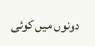دونوں میں کوئی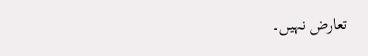تعارض نہیں۔